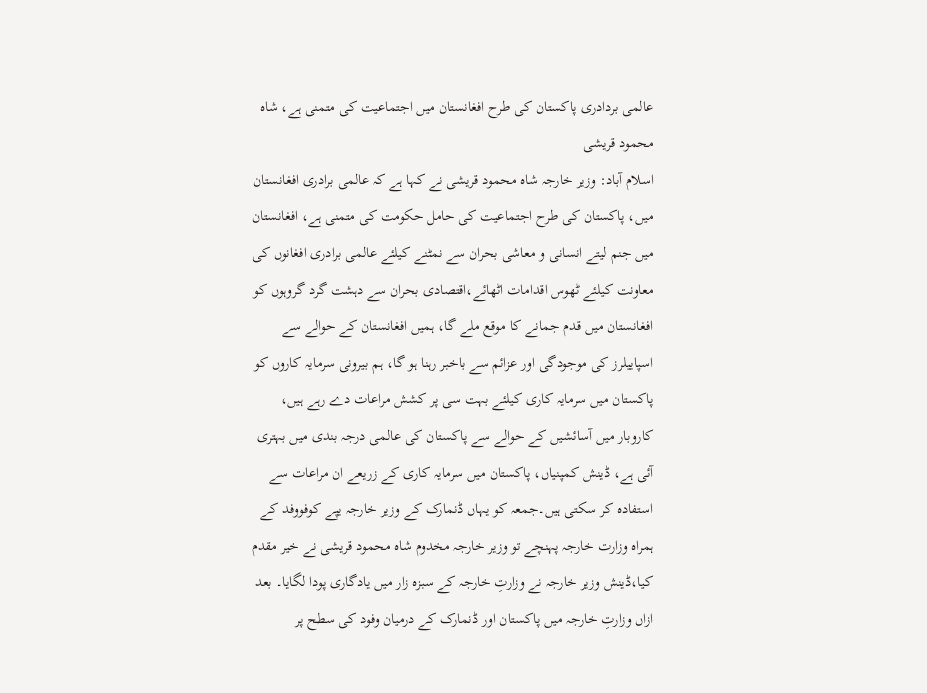عالمی بردادری پاکستان کی طرح افغانستان میں اجتماعیت کی متمنی ہے، شاہ محمود قریشی
اسلام آباد: وزیر خارجہ شاہ محمود قریشی نے کہا ہے کہ عالمی برادری افغانستان میں، پاکستان کی طرح اجتماعیت کی حامل حکومت کی متمنی ہے، افغانستان میں جنم لیتے انسانی و معاشی بحران سے نمٹنے کیلئے عالمی برادری افغانوں کی معاونت کیلئے ٹھوس اقدامات اٹھائے،اقتصادی بحران سے دہشت گرد گروہوں کو افغانستان میں قدم جمانے کا موقع ملے گا، ہمیں افغانستان کے حوالے سے اسپاییلرز کی موجودگی اور عزائم سے باخبر رہنا ہو گا، ہم بیرونی سرمایہ کاروں کو پاکستان میں سرمایہ کاری کیلئے بہت سی پر کشش مراعات دے رہے ہیں، کاروبار میں آسائشیں کے حوالے سے پاکستان کی عالمی درجہ بندی میں بہتری آئی ہے، ڈینش کمپنیاں، پاکستان میں سرمایہ کاری کے زریعے ان مراعات سے استفادہ کر سکتی ہیں۔جمعہ کو یہاں ڈنمارک کے وزیر خارجہ یپے کوفووفد کے ہمراہ وزارت خارجہ پہنچے تو وزیر خارجہ مخدوم شاہ محمود قریشی نے خیر مقدم کیا،ڈینش وزیر خارجہ نے وزارتِ خارجہ کے سبزہ زار میں یادگاری پودا لگایا۔ بعد ازاں وزارتِ خارجہ میں پاکستان اور ڈنمارک کے درمیان وفود کی سطح پر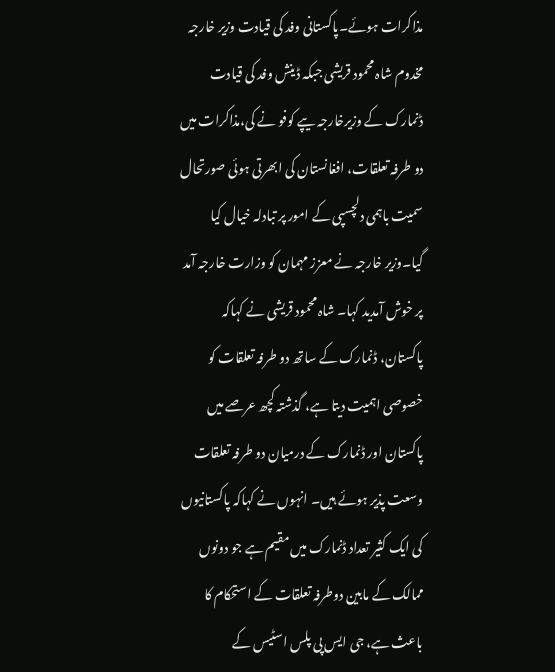مذاکرات ہوئے۔پاکستانی وفد کی قیادت وزیر خارجہ مخدوم شاہ محمود قریشی جبکہ ڈینش وفد کی قیادت ڈنمارک کے وزیرخارجہ یپے کوفو نے کی،مذاکرات میں دو طرفہ تعلقات، افغانستان کی ابھرتی ہوئی صورتحال سمیت باہمی دلچسپی کے امور پر تبادلہ خیال کیا گیا۔وزیر خارجہ نے معزز مہمان کو وزارت خارجہ آمد پر خوش آمدید کہا۔ شاہ محمود قریشی نے کہاکہ پاکستان، ڈنمارک کے ساتھ دو طرفہ تعلقات کو خصوصی اہمیت دیتا ہے، گذشتہ کچھ عرصے میں پاکستان اور ڈنمارک کے درمیان دو طرفہ تعلقات وسعت پذیر ہوئے ہیں۔ انہوں نے کہاکہ پاکستانیوں کی ایک کثیر تعداد ڈنمارک میں مقیم ہے جو دونوں ممالک کے مابین دوطرفہ تعلقات کے استحکام کا باعث ہے، جی ایس پی پلس اسٹیس کے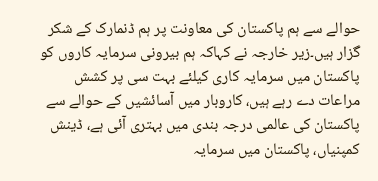حوالے سے ہم پاکستان کی معاونت پر ہم ڈنمارک کے شکر گزار ہیں۔زیر خارجہ نے کہاکہ ہم بیرونی سرمایہ کاروں کو پاکستان میں سرمایہ کاری کیلئے بہت سی پر کشش مراعات دے رہے ہیں، کاروبار میں آسائشیں کے حوالے سے پاکستان کی عالمی درجہ بندی میں بہتری آئی ہے، ڈینش کمپنیاں، پاکستان میں سرمایہ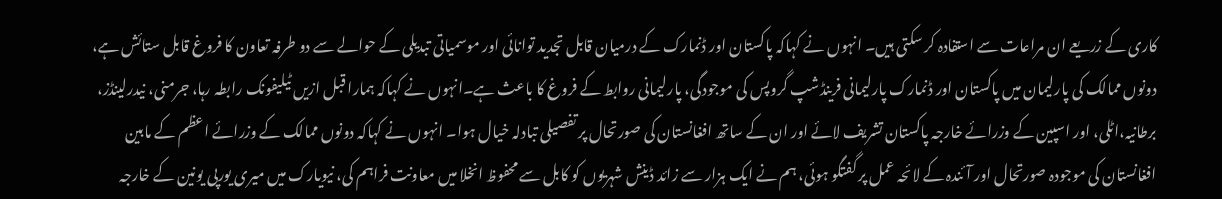کاری کے زریعے ان مراعات سے استفادہ کر سکتی ہیں۔ انہوں نے کہاکہ پاکستان اور ڈنمارک کے درمیان قابل تجدید توانائی اور موسمیاتی تبدیلی کے حوالے سے دو طرفہ تعاون کا فروغ قابل ستائش ہے، دونوں ممالک کی پارلیمان میں پاکستان اور ڈنمارک پارلیمانی فرینڈشپ گروپس کی موجودگی، پارلیمانی روابط کے فروغ کا باعث ہے۔انہوں نے کہاکہ ہمارا قبل ازیں ٹیلیفونک رابطہ رہا، جرمنی، نیدرلینڈز، برطانیہ،اٹلی، اور اسپین کے وزرائے خارجہ پاکستان تشریف لائے اور ان کے ساتھ افغانستان کی صورتحال پر تفصیلی تبادلہ خیال ہوا۔ انہوں نے کہاکہ دونوں ممالک کے وزرائے اعظم کے مابین افغانستان کی موجودہ صورتحال اور آئندہ کے لائحہ عمل پر گفتگو ہوئی، ہم نے ایک ہزار سے زائد ڈینش شہریوں کو کابل سے محفوظ انخلا میں معاونت فراہم کی، نیویارک میں میری یورپی یونین کے خارجہ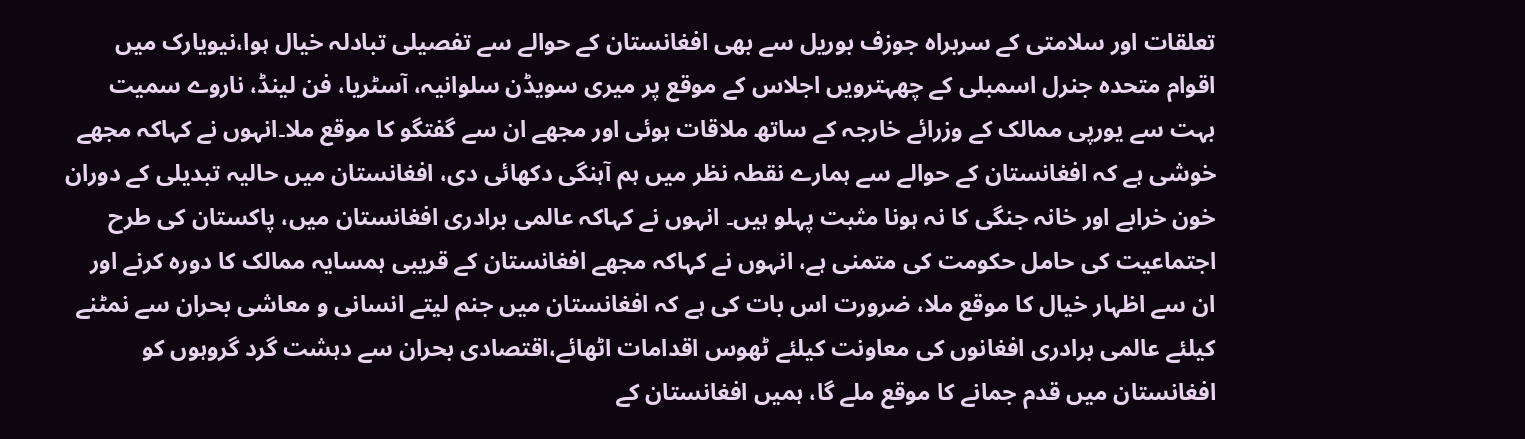تعلقات اور سلامتی کے سربراہ جوزف بوریل سے بھی افغانستان کے حوالے سے تفصیلی تبادلہ خیال ہوا،نیویارک میں اقوام متحدہ جنرل اسمبلی کے چھہترویں اجلاس کے موقع پر میری سویڈن سلوانیہ، آسٹریا، فن لینڈ، ناروے سمیت بہت سے یورپی ممالک کے وزرائے خارجہ کے ساتھ ملاقات ہوئی اور مجھے ان سے گفتگو کا موقع ملا۔انہوں نے کہاکہ مجھے خوشی ہے کہ افغانستان کے حوالے سے ہمارے نقطہ نظر میں ہم آہنگی دکھائی دی، افغانستان میں حالیہ تبدیلی کے دوران خون خرابے اور خانہ جنگی کا نہ ہونا مثبت پہلو ہیں۔ انہوں نے کہاکہ عالمی برادری افغانستان میں، پاکستان کی طرح اجتماعیت کی حامل حکومت کی متمنی ہے، انہوں نے کہاکہ مجھے افغانستان کے قریبی ہمسایہ ممالک کا دورہ کرنے اور ان سے اظہار خیال کا موقع ملا، ضرورت اس بات کی ہے کہ افغانستان میں جنم لیتے انسانی و معاشی بحران سے نمٹنے کیلئے عالمی برادری افغانوں کی معاونت کیلئے ٹھوس اقدامات اٹھائے،اقتصادی بحران سے دہشت گرد گروہوں کو افغانستان میں قدم جمانے کا موقع ملے گا، ہمیں افغانستان کے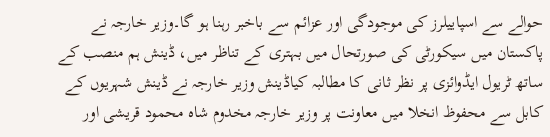حوالے سے اسپاییلرز کی موجودگی اور عزائم سے باخبر رہنا ہو گا۔وزیر خارجہ نے پاکستان میں سیکورٹی کی صورتحال میں بہتری کے تناظر میں، ڈینش ہم منصب کے ساتھ ٹریول ایڈوائزی پر نظر ثانی کا مطالبہ کیاڈینش وزیر خارجہ نے ڈینش شہریوں کے کابل سے محفوظ انخلا میں معاونت پر وزیر خارجہ مخدوم شاہ محمود قریشی اور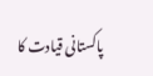پاکستانی قیادت کا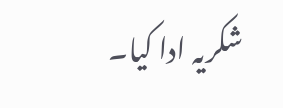شکریہ ادا کیا۔